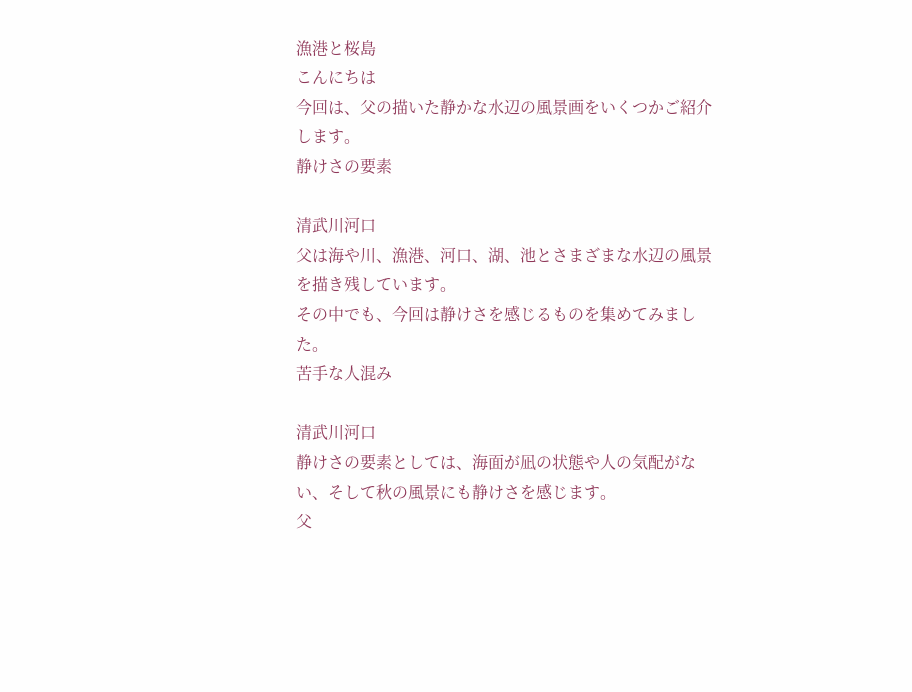漁港と桜島
こんにちは
今回は、父の描いた静かな水辺の風景画をいくつかご紹介します。
静けさの要素

清武川河口
父は海や川、漁港、河口、湖、池とさまざまな水辺の風景を描き残しています。
その中でも、今回は静けさを感じるものを集めてみました。
苦手な人混み

清武川河口
静けさの要素としては、海面が凪の状態や人の気配がない、そして秋の風景にも静けさを感じます。
父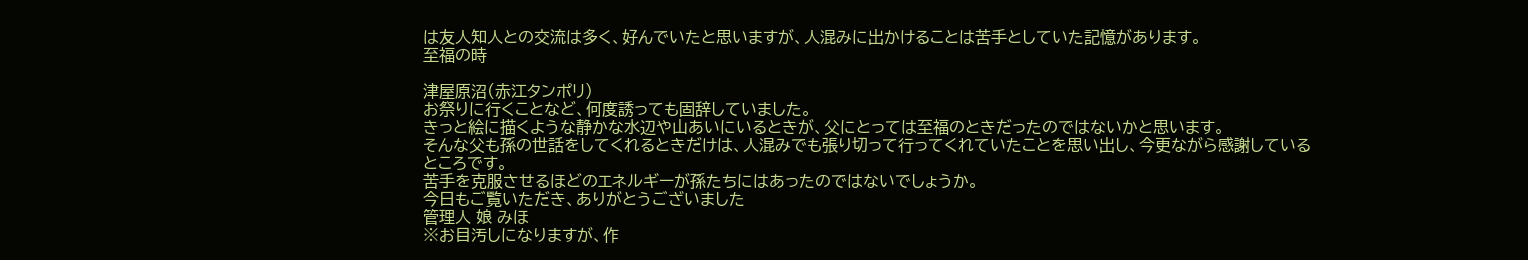は友人知人との交流は多く、好んでいたと思いますが、人混みに出かけることは苦手としていた記憶があります。
至福の時

津屋原沼(赤江タンポリ)
お祭りに行くことなど、何度誘っても固辞していました。
きっと絵に描くような静かな水辺や山あいにいるときが、父にとっては至福のときだったのではないかと思います。
そんな父も孫の世話をしてくれるときだけは、人混みでも張り切って行ってくれていたことを思い出し、今更ながら感謝しているところです。
苦手を克服させるほどのエネルギーが孫たちにはあったのではないでしょうか。
今日もご覧いただき、ありがとうございました
管理人 娘 みほ
※お目汚しになりますが、作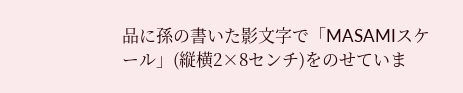品に孫の書いた影文字で「MASAMIスケール」(縦横2×8センチ)をのせていま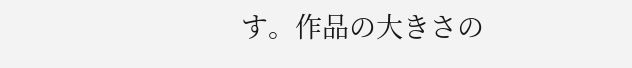す。作品の大きさの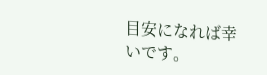目安になれば幸いです。